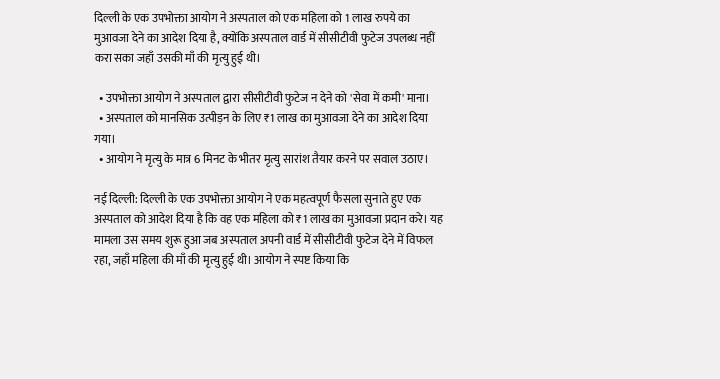दिल्ली के एक उपभोक्ता आयोग ने अस्पताल को एक महिला को 1 लाख रुपये का मुआवजा देने का आदेश दिया है, क्योंकि अस्पताल वार्ड में सीसीटीवी फुटेज उपलब्ध नहीं करा सका जहाँ उसकी माँ की मृत्यु हुई थी।

  • उपभोक्ता आयोग ने अस्पताल द्वारा सीसीटीवी फुटेज न देने को 'सेवा में कमी' माना।
  • अस्पताल को मानसिक उत्पीड़न के लिए ₹1 लाख का मुआवजा देने का आदेश दिया गया।
  • आयोग ने मृत्यु के मात्र 6 मिनट के भीतर मृत्यु सारांश तैयार करने पर सवाल उठाए।

नई दिल्ली: दिल्ली के एक उपभोक्ता आयोग ने एक महत्वपूर्ण फैसला सुनाते हुए एक अस्पताल को आदेश दिया है कि वह एक महिला को ₹1 लाख का मुआवजा प्रदान करे। यह मामला उस समय शुरू हुआ जब अस्पताल अपनी वार्ड में सीसीटीवी फुटेज देने में विफल रहा, जहाँ महिला की माँ की मृत्यु हुई थी। आयोग ने स्पष्ट किया कि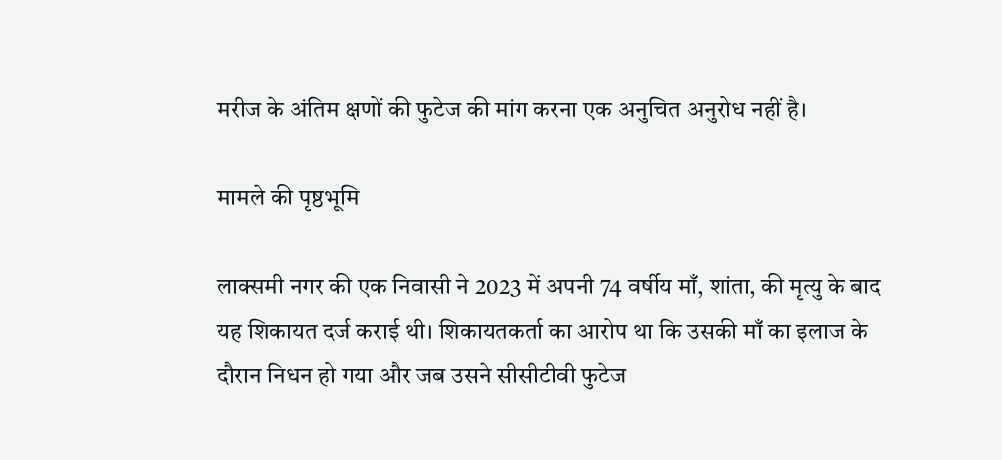मरीज के अंतिम क्षणों की फुटेज की मांग करना एक अनुचित अनुरोध नहीं है।

मामले की पृष्ठभूमि

लाक्समी नगर की एक निवासी ने 2023 में अपनी 74 वर्षीय माँ, शांता, की मृत्यु के बाद यह शिकायत दर्ज कराई थी। शिकायतकर्ता का आरोप था कि उसकी माँ का इलाज के दौरान निधन हो गया और जब उसने सीसीटीवी फुटेज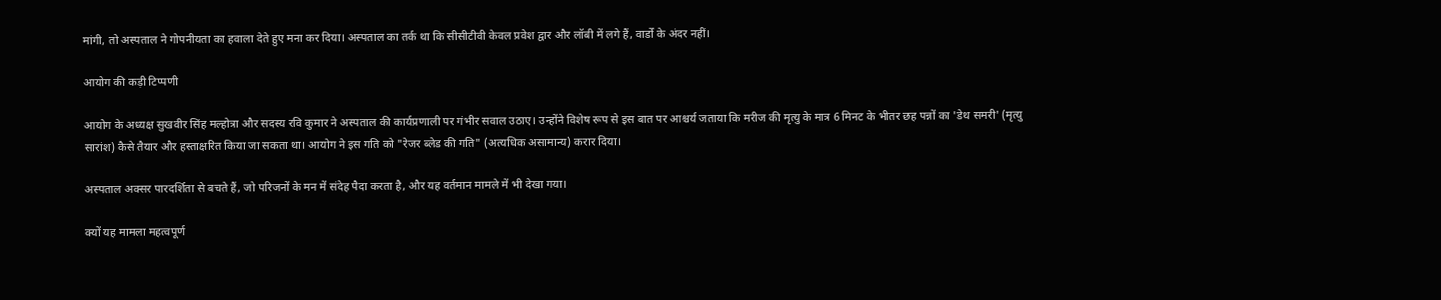मांगी, तो अस्पताल ने गोपनीयता का हवाला देते हुए मना कर दिया। अस्पताल का तर्क था कि सीसीटीवी केवल प्रवेश द्वार और लॉबी में लगे हैं, वार्डों के अंदर नहीं।

आयोग की कड़ी टिप्पणी

आयोग के अध्यक्ष सुखवीर सिंह मल्होत्रा और सदस्य रवि कुमार ने अस्पताल की कार्यप्रणाली पर गंभीर सवाल उठाए। उन्होंने विशेष रूप से इस बात पर आश्चर्य जताया कि मरीज की मृत्यु के मात्र 6 मिनट के भीतर छह पन्नों का 'डेथ समरी' (मृत्यु सारांश) कैसे तैयार और हस्ताक्षरित किया जा सकता था। आयोग ने इस गति को "रेजर ब्लेड की गति" (अत्यधिक असामान्य) करार दिया।

अस्पताल अक्सर पारदर्शिता से बचते हैं, जो परिजनों के मन में संदेह पैदा करता है, और यह वर्तमान मामले में भी देखा गया।

क्यों यह मामला महत्वपूर्ण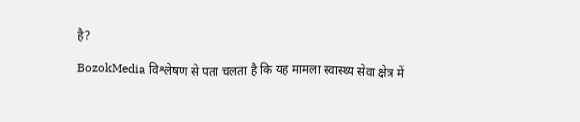है?

BozokMedia विश्लेषण से पता चलता है कि यह मामला स्वास्थ्य सेवा क्षेत्र में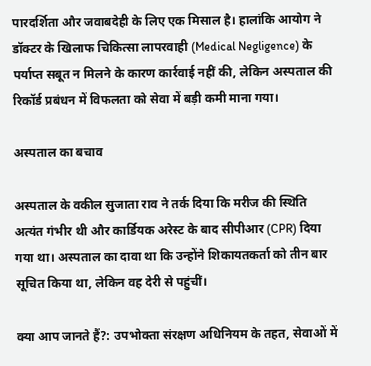पारदर्शिता और जवाबदेही के लिए एक मिसाल है। हालांकि आयोग ने डॉक्टर के खिलाफ चिकित्सा लापरवाही (Medical Negligence) के पर्याप्त सबूत न मिलने के कारण कार्रवाई नहीं की, लेकिन अस्पताल की रिकॉर्ड प्रबंधन में विफलता को सेवा में बड़ी कमी माना गया।

अस्पताल का बचाव

अस्पताल के वकील सुजाता राव ने तर्क दिया कि मरीज की स्थिति अत्यंत गंभीर थी और कार्डियक अरेस्ट के बाद सीपीआर (CPR) दिया गया था। अस्पताल का दावा था कि उन्होंने शिकायतकर्ता को तीन बार सूचित किया था, लेकिन वह देरी से पहुंचीं।

क्या आप जानते हैं?: उपभोक्ता संरक्षण अधिनियम के तहत, सेवाओं में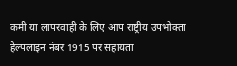कमी या लापरवाही के लिए आप राष्ट्रीय उपभोक्ता हेल्पलाइन नंबर 1915 पर सहायता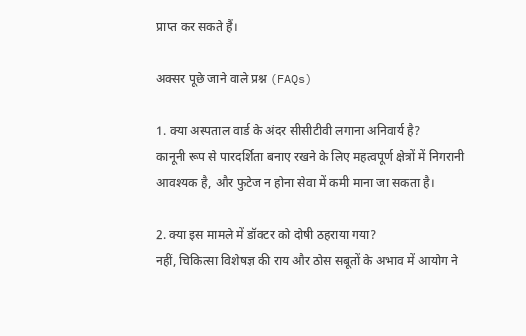प्राप्त कर सकते हैं।

अक्सर पूछे जाने वाले प्रश्न (FAQs)

1. क्या अस्पताल वार्ड के अंदर सीसीटीवी लगाना अनिवार्य है?
कानूनी रूप से पारदर्शिता बनाए रखने के लिए महत्वपूर्ण क्षेत्रों में निगरानी आवश्यक है, और फुटेज न होना सेवा में कमी माना जा सकता है।

2. क्या इस मामले में डॉक्टर को दोषी ठहराया गया?
नहीं, चिकित्सा विशेषज्ञ की राय और ठोस सबूतों के अभाव में आयोग ने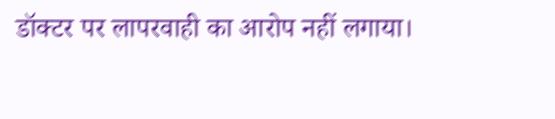डॉक्टर पर लापरवाही का आरोप नहीं लगाया।